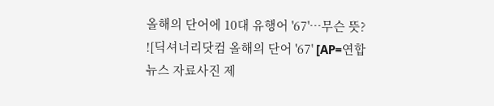올해의 단어에 10대 유행어 '67'…무슨 뜻?
![딕셔너리닷컴 올해의 단어 '67' [AP=연합뉴스 자료사진 제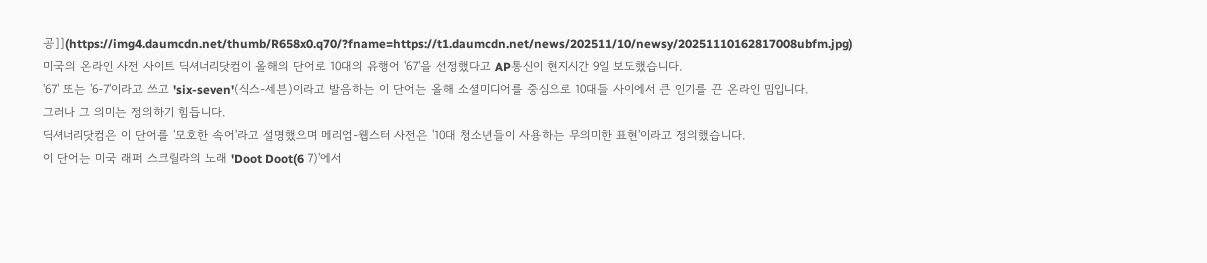공]](https://img4.daumcdn.net/thumb/R658x0.q70/?fname=https://t1.daumcdn.net/news/202511/10/newsy/20251110162817008ubfm.jpg)
미국의 온라인 사전 사이트 딕셔너리닷컴이 올해의 단어로 10대의 유행어 '67'을 선정했다고 AP통신이 현지시간 9일 보도했습니다.
'67' 또는 '6-7'이라고 쓰고 'six-seven'(식스-세븐)이라고 발음하는 이 단어는 올해 소셜미디어를 중심으로 10대들 사이에서 큰 인기를 끈 온라인 밈입니다.
그러나 그 의미는 정의하기 힘듭니다.
딕셔너리닷컴은 이 단어를 '모호한 속어'라고 설명했으며 메리엄-웹스터 사전은 '10대 청소년들이 사용하는 무의미한 표현'이라고 정의했습니다.
이 단어는 미국 래퍼 스크릴라의 노래 'Doot Doot(6 7)'에서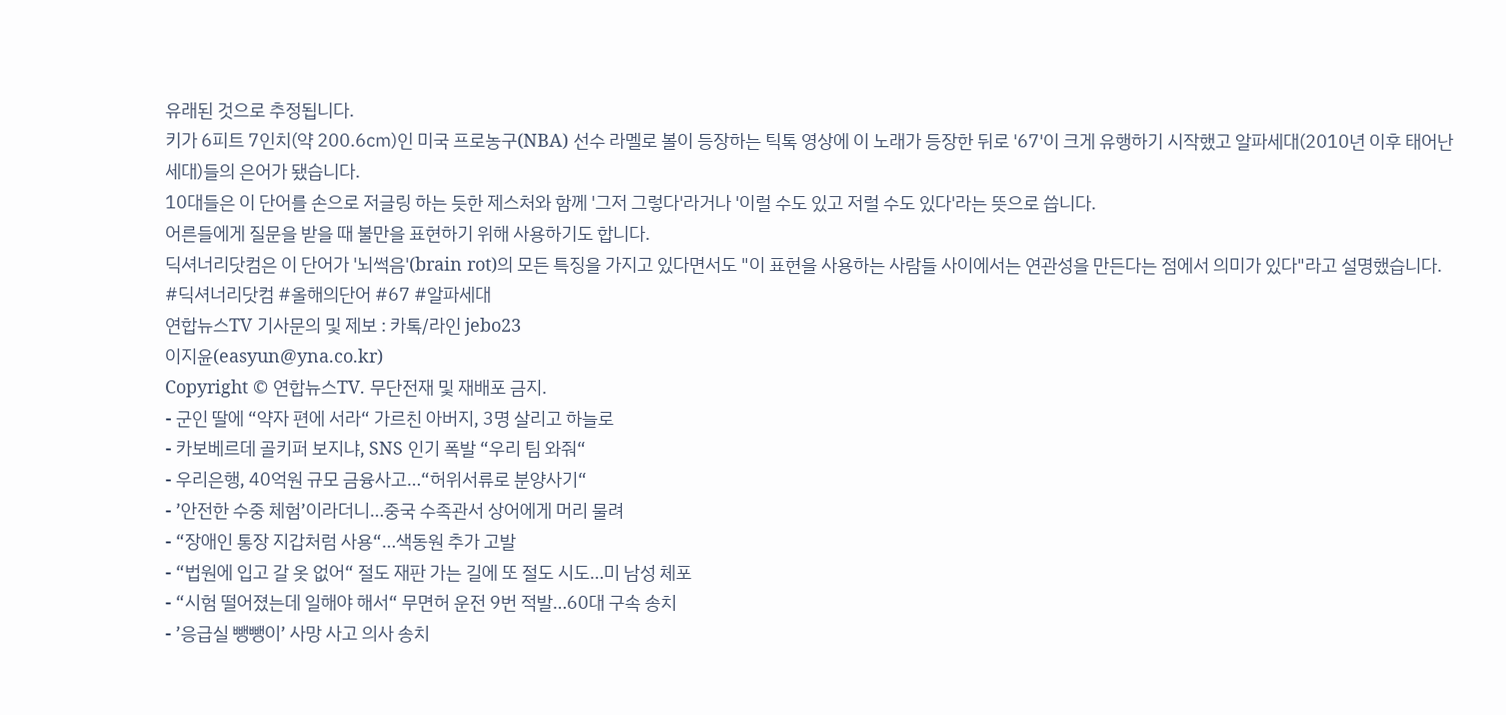유래된 것으로 추정됩니다.
키가 6피트 7인치(약 200.6㎝)인 미국 프로농구(NBA) 선수 라멜로 볼이 등장하는 틱톡 영상에 이 노래가 등장한 뒤로 '67'이 크게 유행하기 시작했고 알파세대(2010년 이후 태어난 세대)들의 은어가 됐습니다.
10대들은 이 단어를 손으로 저글링 하는 듯한 제스처와 함께 '그저 그렇다'라거나 '이럴 수도 있고 저럴 수도 있다'라는 뜻으로 씁니다.
어른들에게 질문을 받을 때 불만을 표현하기 위해 사용하기도 합니다.
딕셔너리닷컴은 이 단어가 '뇌썩음'(brain rot)의 모든 특징을 가지고 있다면서도 "이 표현을 사용하는 사람들 사이에서는 연관성을 만든다는 점에서 의미가 있다"라고 설명했습니다.
#딕셔너리닷컴 #올해의단어 #67 #알파세대
연합뉴스TV 기사문의 및 제보 : 카톡/라인 jebo23
이지윤(easyun@yna.co.kr)
Copyright © 연합뉴스TV. 무단전재 및 재배포 금지.
- 군인 딸에 “약자 편에 서라“ 가르친 아버지, 3명 살리고 하늘로
- 카보베르데 골키퍼 보지냐, SNS 인기 폭발 “우리 팀 와줘“
- 우리은행, 40억원 규모 금융사고…“허위서류로 분양사기“
- ’안전한 수중 체험’이라더니…중국 수족관서 상어에게 머리 물려
- “장애인 통장 지갑처럼 사용“…색동원 추가 고발
- “법원에 입고 갈 옷 없어“ 절도 재판 가는 길에 또 절도 시도…미 남성 체포
- “시험 떨어졌는데 일해야 해서“ 무면허 운전 9번 적발…60대 구속 송치
- ’응급실 뺑뺑이’ 사망 사고 의사 송치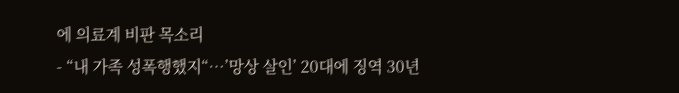에 의료계 비판 목소리
- “내 가족 성폭행했지“…’망상 살인’ 20대에 징역 30년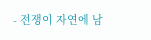- 전쟁이 자연에 남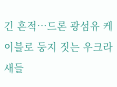긴 흔적…드론 광섬유 케이블로 둥지 짓는 우크라 새들